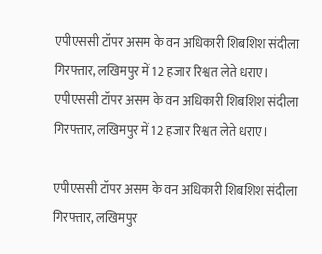एपीएससी टॉपर असम के वन अधिकारी शिबशिश संदीला गिरफ्तार, लखिमपुर में 12 हजार रिश्वत लेते धराए।
एपीएससी टॉपर असम के वन अधिकारी शिबशिश संदीला गिरफ्तार, लखिमपुर में 12 हजार रिश्वत लेते धराए।

एपीएससी टॉपर असम के वन अधिकारी शिबशिश संदीला गिरफ्तार, लखिमपुर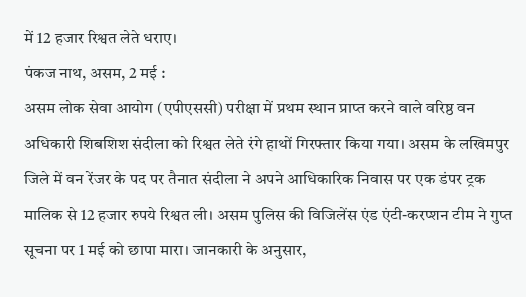में 12 हजार रिश्वत लेते धराए।
पंकज नाथ, असम, 2 मई :
असम लोक सेवा आयोग (एपीएससी) परीक्षा में प्रथम स्थान प्राप्त करने वाले वरिष्ठ वन अधिकारी शिबशिश संदीला को रिश्वत लेते रंगे हाथों गिरफ्तार किया गया। असम के लखिमपुर जिले में वन रेंजर के पद पर तैनात संदीला ने अपने आधिकारिक निवास पर एक डंपर ट्रक मालिक से 12 हजार रुपये रिश्वत ली। असम पुलिस की विजिलेंस एंड एंटी-करप्शन टीम ने गुप्त सूचना पर 1 मई को छापा मारा। जानकारी के अनुसार,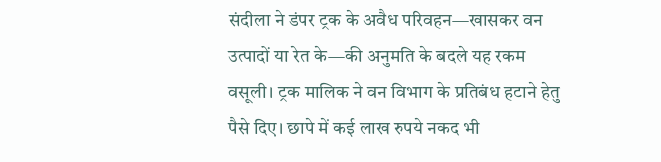संदीला ने डंपर ट्रक के अवैध परिवहन—खासकर वन उत्पादों या रेत के—की अनुमति के बदले यह रकम वसूली। ट्रक मालिक ने वन विभाग के प्रतिबंध हटाने हेतु पैसे दिए। छापे में कई लाख रुपये नकद भी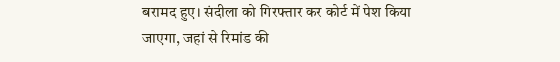बरामद हुए। संदीला को गिरफ्तार कर कोर्ट में पेश किया जाएगा, जहां से रिमांड की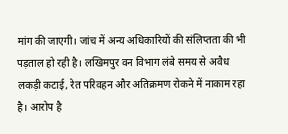मांग की जाएगी। जांच में अन्य अधिकारियों की संलिप्तता की भी पड़ताल हो रही है। लखिमपुर वन विभाग लंबे समय से अवैध लकड़ी कटाई, रेत परिवहन और अतिक्रमण रोकने में नाकाम रहा है। आरोप है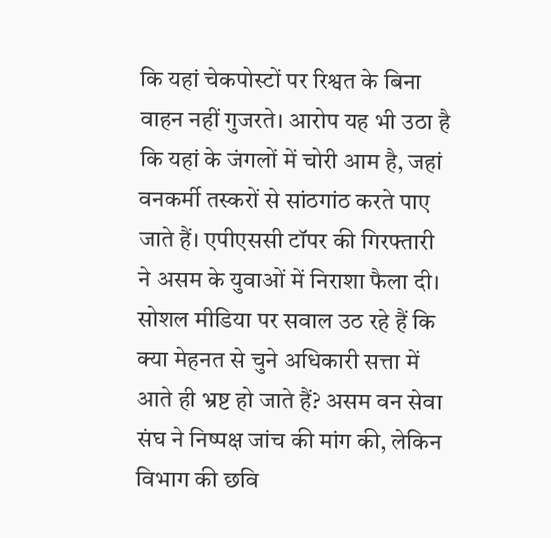कि यहां चेकपोस्टों पर रिश्वत के बिना वाहन नहीं गुजरते। आरोप यह भी उठा है कि यहां के जंगलों में चोरी आम है, जहां वनकर्मी तस्करों से सांठगांठ करते पाए जाते हैं। एपीएससी टॉपर की गिरफ्तारी ने असम के युवाओं में निराशा फैला दी। सोशल मीडिया पर सवाल उठ रहे हैं कि क्या मेहनत से चुने अधिकारी सत्ता में आते ही भ्रष्ट हो जाते हैं? असम वन सेवा संघ ने निष्पक्ष जांच की मांग की, लेकिन विभाग की छवि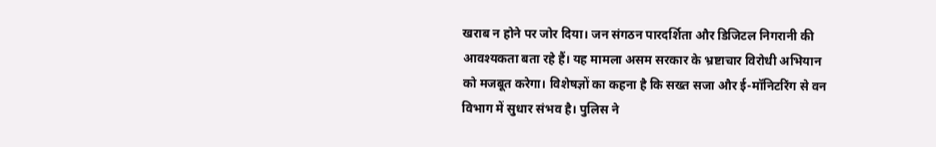खराब न होने पर जोर दिया। जन संगठन पारदर्शिता और डिजिटल निगरानी की आवश्यकता बता रहे हैं। यह मामला असम सरकार के भ्रष्टाचार विरोधी अभियान को मजबूत करेगा। विशेषज्ञों का कहना है कि सख्त सजा और ई-मॉनिटरिंग से वन विभाग में सुधार संभव है। पुलिस ने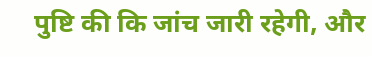पुष्टि की कि जांच जारी रहेगी, और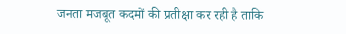जनता मजबूत कदमों की प्रतीक्षा कर रही है ताकि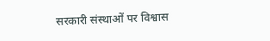सरकारी संस्थाओं पर विश्वास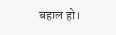बहाल हो।